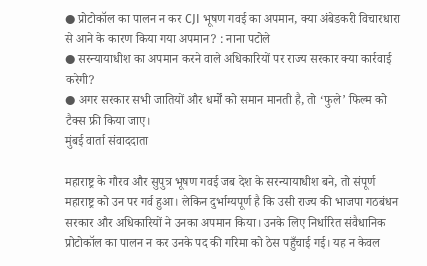● प्रोटोकॉल का पालन न कर CJI भूषण गवई का अपमान, क्या अंबेडकरी विचारधारा से आने के कारण किया गया अपमान? : नाना पटोले
● सरन्यायाधीश का अपमान करने वाले अधिकारियों पर राज्य सरकार क्या कार्रवाई करेगी?
● अगर सरकार सभी जातियों और धर्मों को समान मानती है, तो ‘फुले’ फिल्म को टैक्स फ्री किया जाए।
मुंबई वार्ता संवाददाता

महाराष्ट्र के गौरव और सुपुत्र भूषण गवई जब देश के सरन्यायाधीश बने, तो संपूर्ण महाराष्ट्र को उन पर गर्व हुआ। लेकिन दुर्भाग्यपूर्ण है कि उसी राज्य की भाजपा गठबंधन सरकार और अधिकारियों ने उनका अपमान किया। उनके लिए निर्धारित संवैधानिक प्रोटोकॉल का पालन न कर उनके पद की गरिमा को ठेस पहुँचाई गई। यह न केवल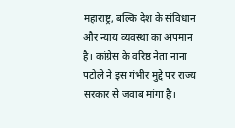महाराष्ट्र, बल्कि देश के संविधान और न्याय व्यवस्था का अपमान है। कांग्रेस के वरिष्ठ नेता नाना पटोले ने इस गंभीर मुद्दे पर राज्य सरकार से जवाब मांगा है।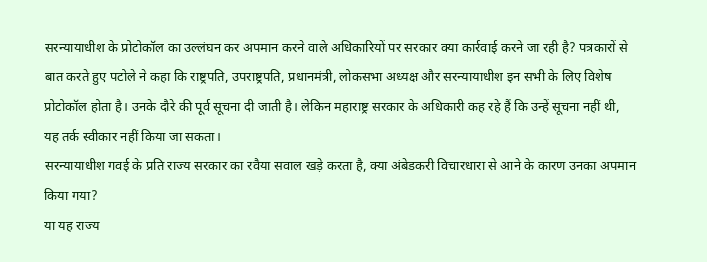सरन्यायाधीश के प्रोटोकॉल का उल्लंघन कर अपमान करने वाले अधिकारियों पर सरकार क्या कार्रवाई करने जा रही है? पत्रकारों से बात करते हुए पटोले ने कहा कि राष्ट्रपति, उपराष्ट्रपति, प्रधानमंत्री, लोकसभा अध्यक्ष और सरन्यायाधीश इन सभी के लिए विशेष प्रोटोकॉल होता है। उनके दौरे की पूर्व सूचना दी जाती है। लेकिन महाराष्ट्र सरकार के अधिकारी कह रहे हैं कि उन्हें सूचना नहीं थी, यह तर्क स्वीकार नहीं किया जा सकता।
सरन्यायाधीश गवई के प्रति राज्य सरकार का रवैया सवाल खड़े करता है, क्या अंबेडकरी विचारधारा से आने के कारण उनका अपमान किया गया?
या यह राज्य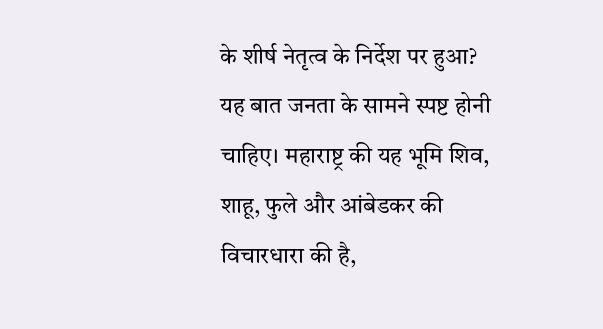के शीर्ष नेतृत्व के निर्देश पर हुआ?
यह बात जनता के सामने स्पष्ट होनी चाहिए। महाराष्ट्र की यह भूमि शिव, शाहू, फुले और आंबेडकर की विचारधारा की है,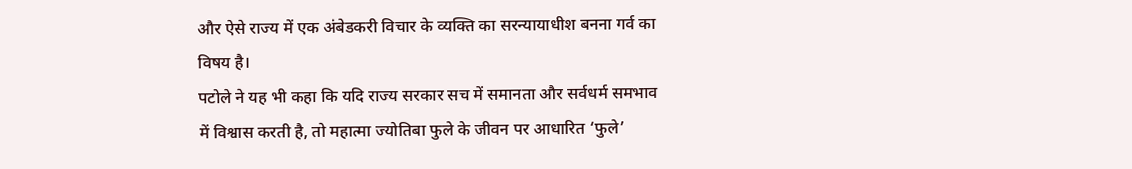और ऐसे राज्य में एक अंबेडकरी विचार के व्यक्ति का सरन्यायाधीश बनना गर्व का विषय है।
पटोले ने यह भी कहा कि यदि राज्य सरकार सच में समानता और सर्वधर्म समभाव में विश्वास करती है, तो महात्मा ज्योतिबा फुले के जीवन पर आधारित ‘फुले’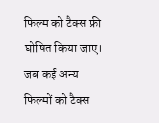फिल्म को टैक्स फ्री घोषित किया जाए। जब कई अन्य फिल्मों को टैक्स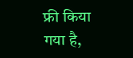फ्री किया गया है,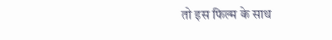तो इस फिल्म के साथ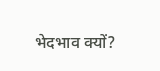भेदभाव क्यों?